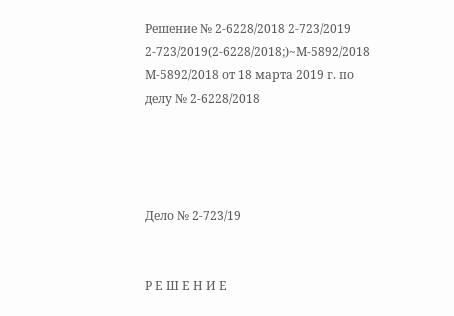Решение № 2-6228/2018 2-723/2019 2-723/2019(2-6228/2018;)~М-5892/2018 М-5892/2018 от 18 марта 2019 г. по делу № 2-6228/2018




Дело № 2-723/19


Р Е Ш Е Н И Е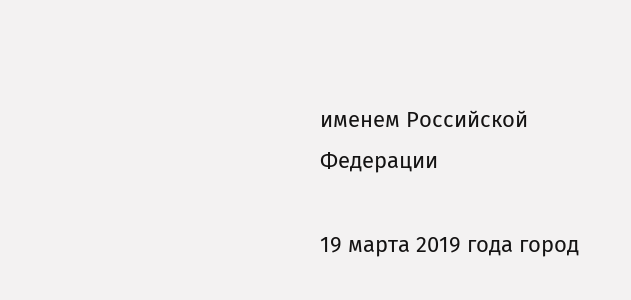именем Российской Федерации

19 марта 2019 года город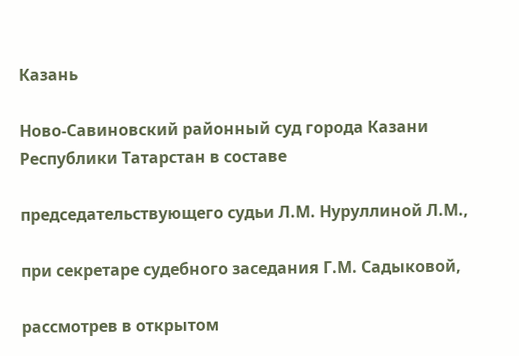Казань

Ново-Савиновский районный суд города Казани Республики Татарстан в составе

председательствующего судьи Л.М. Нуруллиной Л.М.,

при секретаре судебного заседания Г.М. Садыковой,

рассмотрев в открытом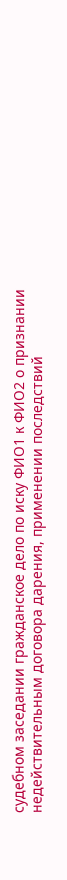судебном заседании гражданское дело по иску ФИО1 к ФИО2 о признании недействительным договора дарения, применении последствий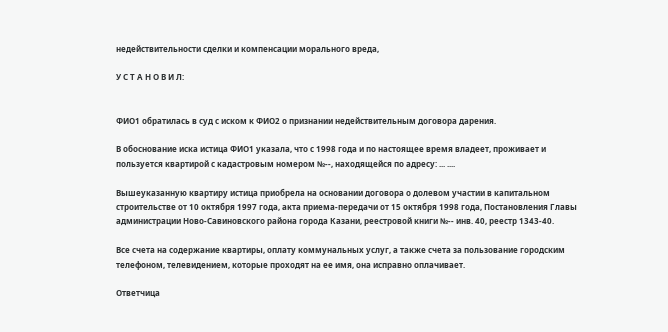недействительности сделки и компенсации морального вреда,

У С Т А Н О В И Л:


ФИО1 обратилась в суд с иском к ФИО2 о признании недействительным договора дарения.

В обоснование иска истица ФИО1 указала, что с 1998 года и по настоящее время владеет, проживает и пользуется квартирой с кадастровым номером №--, находящейся по адресу: ... ....

Вышеуказанную квартиру истица приобрела на основании договора о долевом участии в капитальном строительстве от 10 октября 1997 года, акта приема-передачи от 15 октября 1998 года, Постановления Главы администрации Ново-Савиновского района города Казани, реестровой книги №-- инв. 40, реестр 1343-40.

Все счета на содержание квартиры, оплату коммунальных услуг, а также счета за пользование городским телефоном, телевидением, которые проходят на ее имя, она исправно оплачивает.

Ответчица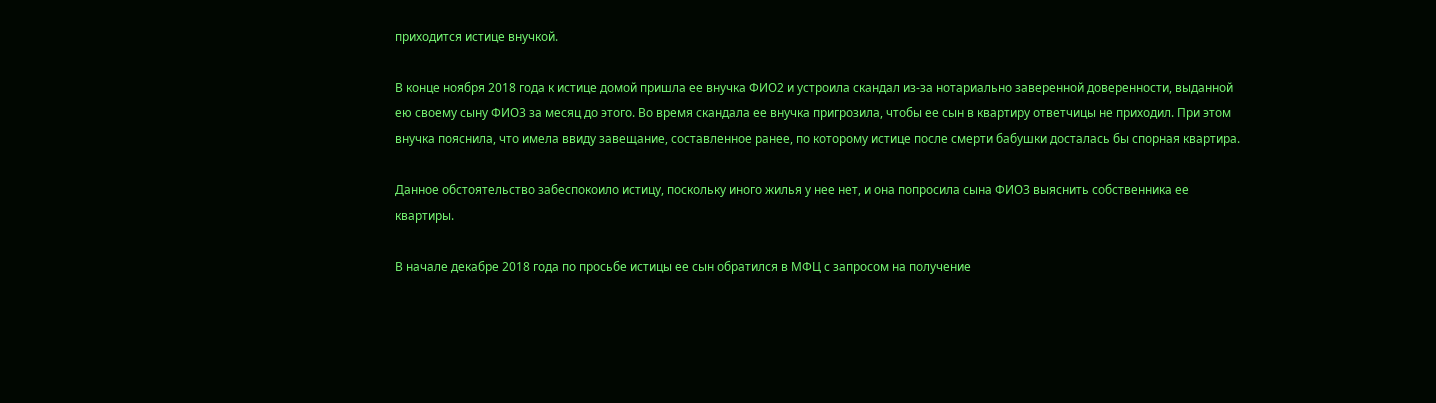приходится истице внучкой.

В конце ноября 2018 года к истице домой пришла ее внучка ФИО2 и устроила скандал из-за нотариально заверенной доверенности, выданной ею своему сыну ФИО3 за месяц до этого. Во время скандала ее внучка пригрозила, чтобы ее сын в квартиру ответчицы не приходил. При этом внучка пояснила, что имела ввиду завещание, составленное ранее, по которому истице после смерти бабушки досталась бы спорная квартира.

Данное обстоятельство забеспокоило истицу, поскольку иного жилья у нее нет, и она попросила сына ФИО3 выяснить собственника ее квартиры.

В начале декабре 2018 года по просьбе истицы ее сын обратился в МФЦ с запросом на получение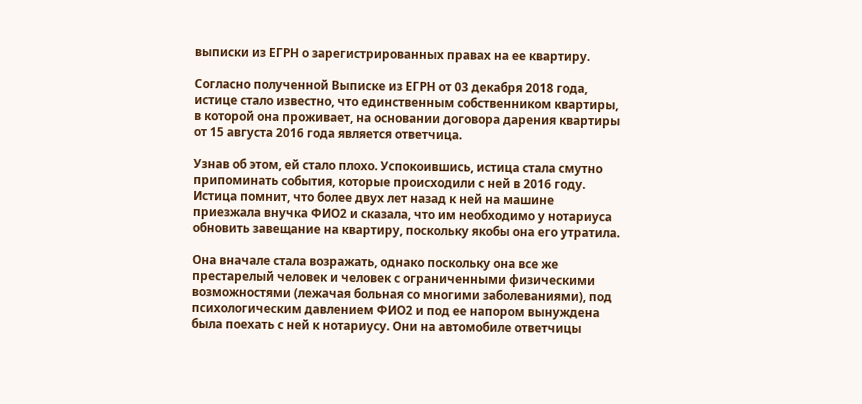выписки из ЕГРН о зарегистрированных правах на ее квартиру.

Согласно полученной Выписке из ЕГРН от 03 декабря 2018 года, истице стало известно, что единственным собственником квартиры, в которой она проживает, на основании договора дарения квартиры от 15 августа 2016 года является ответчица.

Узнав об этом, ей стало плохо. Успокоившись, истица стала смутно припоминать события, которые происходили с ней в 2016 году. Истица помнит, что более двух лет назад к ней на машине приезжала внучка ФИО2 и сказала, что им необходимо у нотариуса обновить завещание на квартиру, поскольку якобы она его утратила.

Она вначале стала возражать, однако поскольку она все же престарелый человек и человек с ограниченными физическими возможностями (лежачая больная со многими заболеваниями), под психологическим давлением ФИО2 и под ее напором вынуждена была поехать с ней к нотариусу. Они на автомобиле ответчицы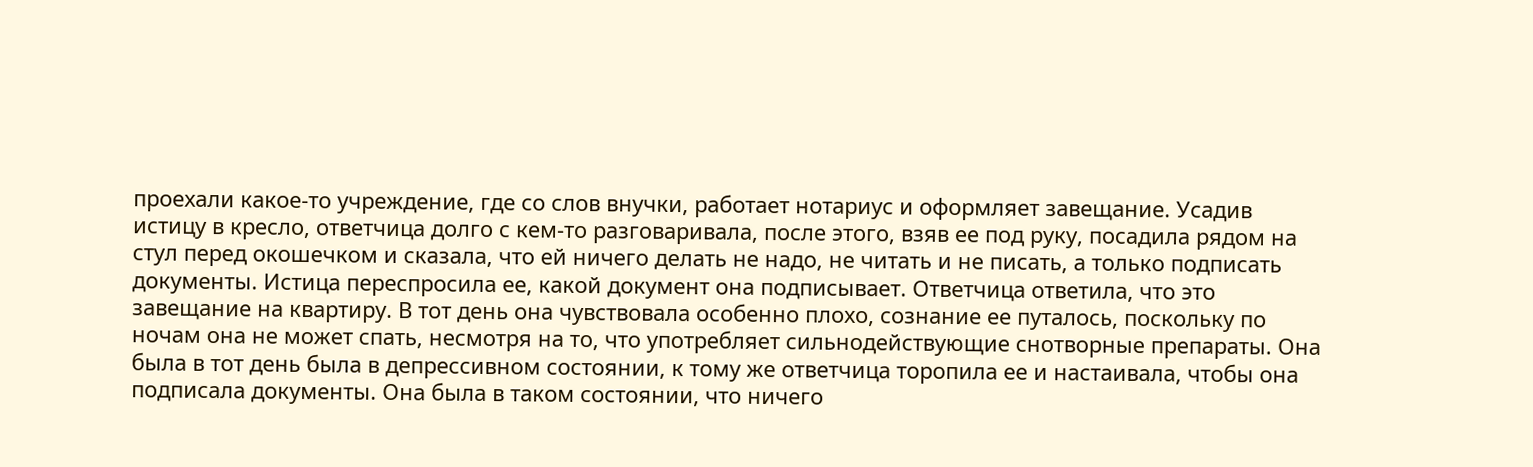проехали какое-то учреждение, где со слов внучки, работает нотариус и оформляет завещание. Усадив истицу в кресло, ответчица долго с кем-то разговаривала, после этого, взяв ее под руку, посадила рядом на стул перед окошечком и сказала, что ей ничего делать не надо, не читать и не писать, а только подписать документы. Истица переспросила ее, какой документ она подписывает. Ответчица ответила, что это завещание на квартиру. В тот день она чувствовала особенно плохо, сознание ее путалось, поскольку по ночам она не может спать, несмотря на то, что употребляет сильнодействующие снотворные препараты. Она была в тот день была в депрессивном состоянии, к тому же ответчица торопила ее и настаивала, чтобы она подписала документы. Она была в таком состоянии, что ничего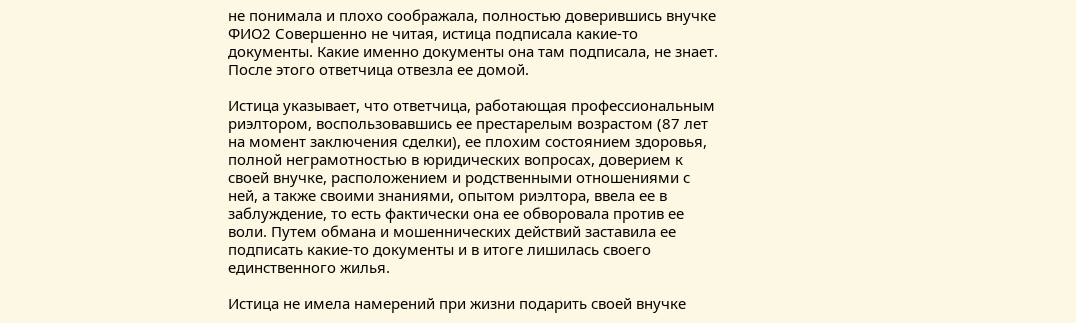не понимала и плохо соображала, полностью доверившись внучке ФИО2 Совершенно не читая, истица подписала какие-то документы. Какие именно документы она там подписала, не знает. После этого ответчица отвезла ее домой.

Истица указывает, что ответчица, работающая профессиональным риэлтором, воспользовавшись ее престарелым возрастом (87 лет на момент заключения сделки), ее плохим состоянием здоровья, полной неграмотностью в юридических вопросах, доверием к своей внучке, расположением и родственными отношениями с ней, а также своими знаниями, опытом риэлтора, ввела ее в заблуждение, то есть фактически она ее обворовала против ее воли. Путем обмана и мошеннических действий заставила ее подписать какие-то документы и в итоге лишилась своего единственного жилья.

Истица не имела намерений при жизни подарить своей внучке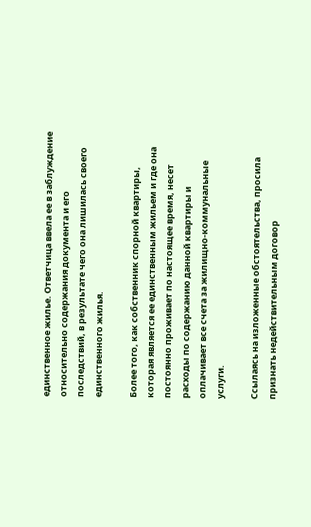единственное жилье. Ответчица ввела ее в заблуждение относительно содержания документа и его последствий, в результате чего она лишилась своего единственного жилья.

Более того, как собственник спорной квартиры, которая является ее единственным жильем и где она постоянно проживает по настоящее время, несет расходы по содержанию данной квартиры и оплачивает все счета за жилищно-коммунальные услуги.

Ссылаясь на изложенные обстоятельства, просила признать недействительным договор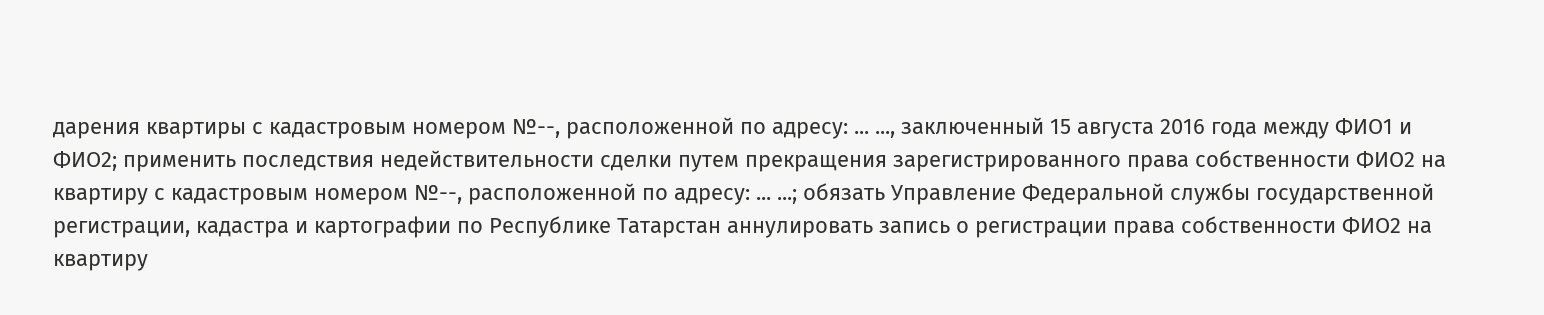дарения квартиры с кадастровым номером №--, расположенной по адресу: ... ..., заключенный 15 августа 2016 года между ФИО1 и ФИО2; применить последствия недействительности сделки путем прекращения зарегистрированного права собственности ФИО2 на квартиру с кадастровым номером №--, расположенной по адресу: ... ...; обязать Управление Федеральной службы государственной регистрации, кадастра и картографии по Республике Татарстан аннулировать запись о регистрации права собственности ФИО2 на квартиру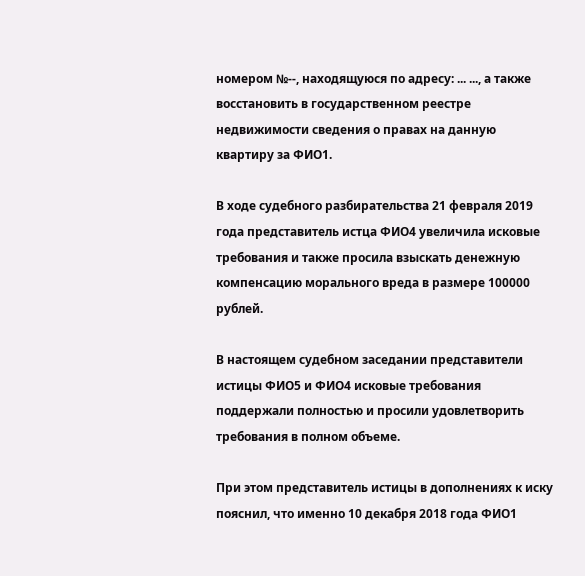номером №--, находящуюся по адресу: ... ..., а также восстановить в государственном реестре недвижимости сведения о правах на данную квартиру за ФИО1.

В ходе судебного разбирательства 21 февраля 2019 года представитель истца ФИО4 увеличила исковые требования и также просила взыскать денежную компенсацию морального вреда в размере 100000 рублей.

В настоящем судебном заседании представители истицы ФИО5 и ФИО4 исковые требования поддержали полностью и просили удовлетворить требования в полном объеме.

При этом представитель истицы в дополнениях к иску пояснил, что именно 10 декабря 2018 года ФИО1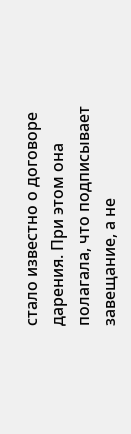стало известно о договоре дарения. При этом она полагала, что подписывает завещание, а не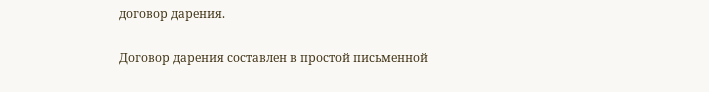договор дарения.

Договор дарения составлен в простой письменной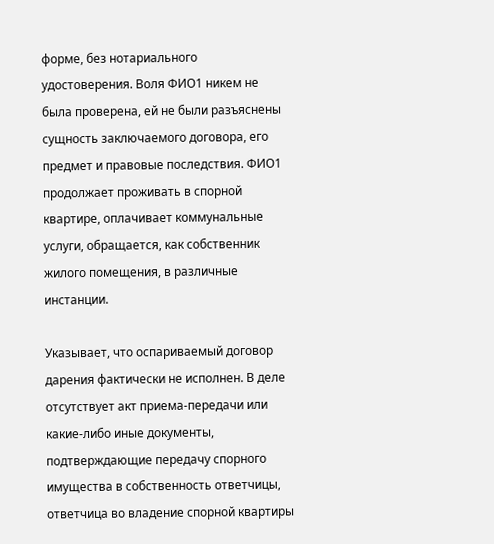форме, без нотариального удостоверения. Воля ФИО1 никем не была проверена, ей не были разъяснены сущность заключаемого договора, его предмет и правовые последствия. ФИО1 продолжает проживать в спорной квартире, оплачивает коммунальные услуги, обращается, как собственник жилого помещения, в различные инстанции.

Указывает, что оспариваемый договор дарения фактически не исполнен. В деле отсутствует акт приема-передачи или какие-либо иные документы, подтверждающие передачу спорного имущества в собственность ответчицы, ответчица во владение спорной квартиры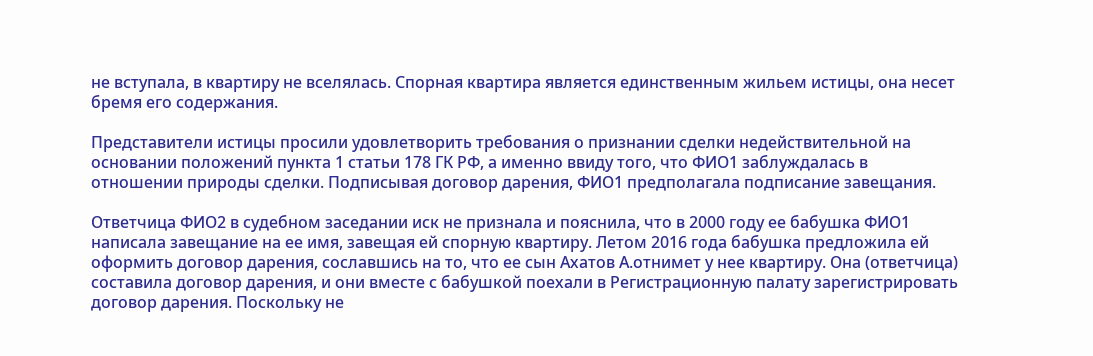не вступала, в квартиру не вселялась. Спорная квартира является единственным жильем истицы, она несет бремя его содержания.

Представители истицы просили удовлетворить требования о признании сделки недействительной на основании положений пункта 1 статьи 178 ГК РФ, а именно ввиду того, что ФИО1 заблуждалась в отношении природы сделки. Подписывая договор дарения, ФИО1 предполагала подписание завещания.

Ответчица ФИО2 в судебном заседании иск не признала и пояснила, что в 2000 году ее бабушка ФИО1 написала завещание на ее имя, завещая ей спорную квартиру. Летом 2016 года бабушка предложила ей оформить договор дарения, сославшись на то, что ее сын Ахатов А.отнимет у нее квартиру. Она (ответчица) составила договор дарения, и они вместе с бабушкой поехали в Регистрационную палату зарегистрировать договор дарения. Поскольку не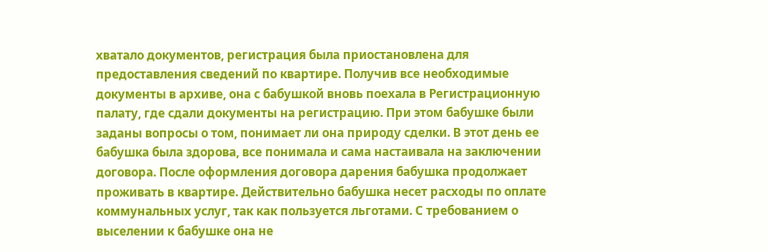хватало документов, регистрация была приостановлена для предоставления сведений по квартире. Получив все необходимые документы в архиве, она с бабушкой вновь поехала в Регистрационную палату, где сдали документы на регистрацию. При этом бабушке были заданы вопросы о том, понимает ли она природу сделки. В этот день ее бабушка была здорова, все понимала и сама настаивала на заключении договора. После оформления договора дарения бабушка продолжает проживать в квартире. Действительно бабушка несет расходы по оплате коммунальных услуг, так как пользуется льготами. С требованием о выселении к бабушке она не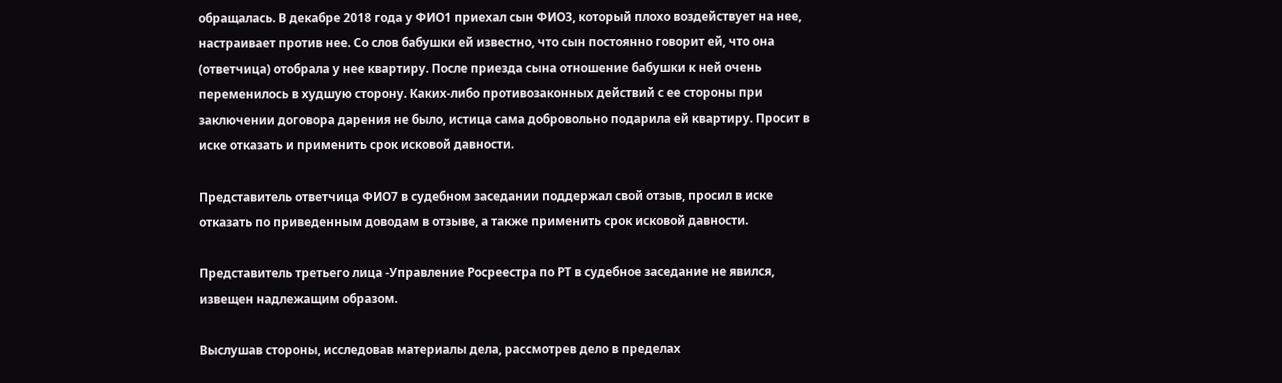обращалась. В декабре 2018 года у ФИО1 приехал сын ФИО3, который плохо воздействует на нее, настраивает против нее. Со слов бабушки ей известно, что сын постоянно говорит ей, что она (ответчица) отобрала у нее квартиру. После приезда сына отношение бабушки к ней очень переменилось в худшую сторону. Каких-либо противозаконных действий с ее стороны при заключении договора дарения не было, истица сама добровольно подарила ей квартиру. Просит в иске отказать и применить срок исковой давности.

Представитель ответчица ФИО7 в судебном заседании поддержал свой отзыв, просил в иске отказать по приведенным доводам в отзыве, а также применить срок исковой давности.

Представитель третьего лица -Управление Росреестра по РТ в судебное заседание не явился, извещен надлежащим образом.

Выслушав стороны, исследовав материалы дела, рассмотрев дело в пределах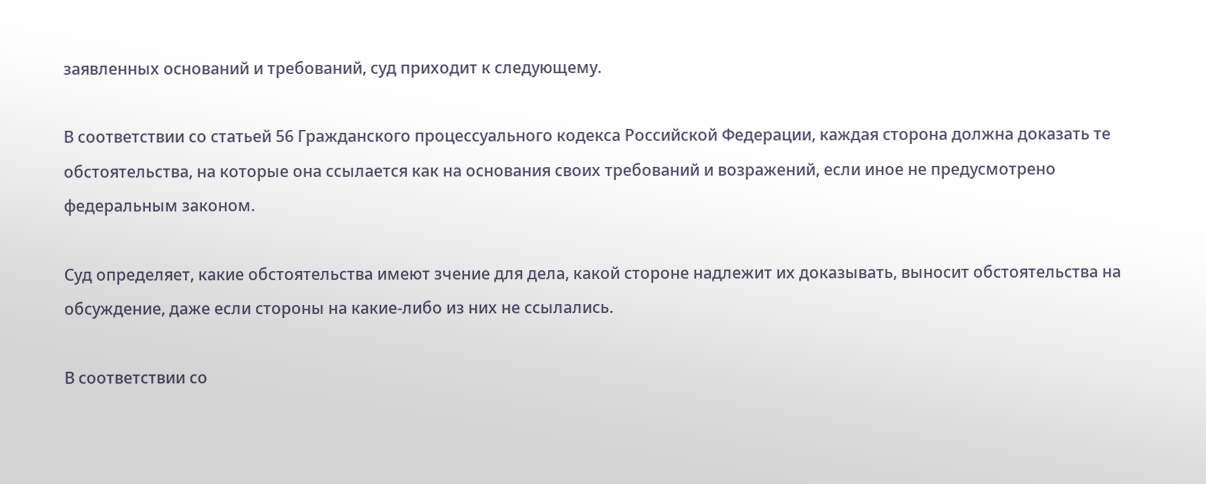заявленных оснований и требований, суд приходит к следующему.

В соответствии со статьей 56 Гражданского процессуального кодекса Российской Федерации, каждая сторона должна доказать те обстоятельства, на которые она ссылается как на основания своих требований и возражений, если иное не предусмотрено федеральным законом.

Суд определяет, какие обстоятельства имеют зчение для дела, какой стороне надлежит их доказывать, выносит обстоятельства на обсуждение, даже если стороны на какие-либо из них не ссылались.

В соответствии со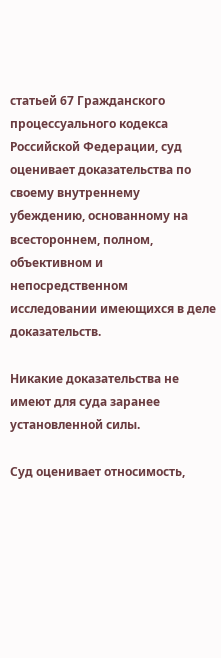статьей 67 Гражданского процессуального кодекса Российской Федерации, суд оценивает доказательства по своему внутреннему убеждению, основанному на всестороннем, полном, объективном и непосредственном исследовании имеющихся в деле доказательств.

Никакие доказательства не имеют для суда заранее установленной силы.

Суд оценивает относимость,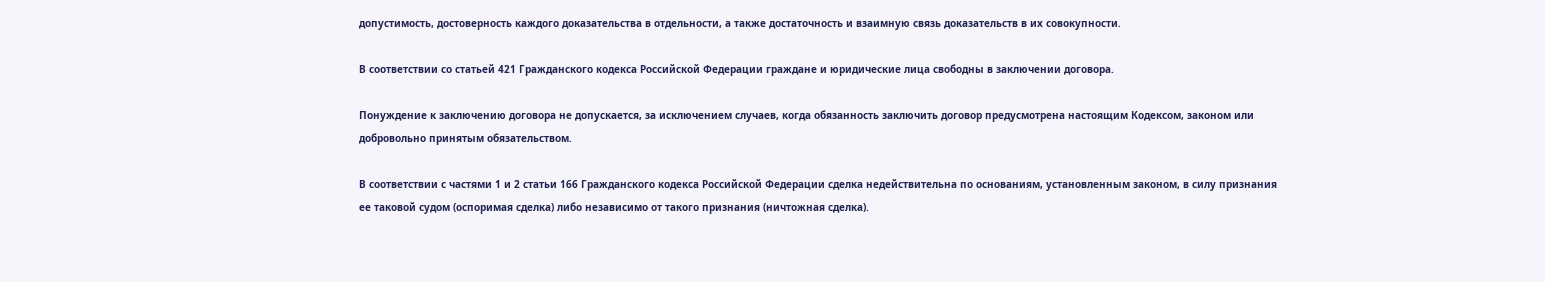допустимость, достоверность каждого доказательства в отдельности, а также достаточность и взаимную связь доказательств в их совокупности.

В соответствии со статьей 421 Гражданского кодекса Российской Федерации граждане и юридические лица свободны в заключении договора.

Понуждение к заключению договора не допускается, за исключением случаев, когда обязанность заключить договор предусмотрена настоящим Кодексом, законом или добровольно принятым обязательством.

В соответствии с частями 1 и 2 статьи 166 Гражданского кодекса Российской Федерации сделка недействительна по основаниям, установленным законом, в силу признания ее таковой судом (оспоримая сделка) либо независимо от такого признания (ничтожная сделка).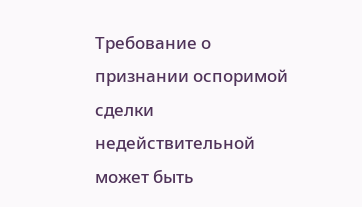Требование о признании оспоримой сделки недействительной может быть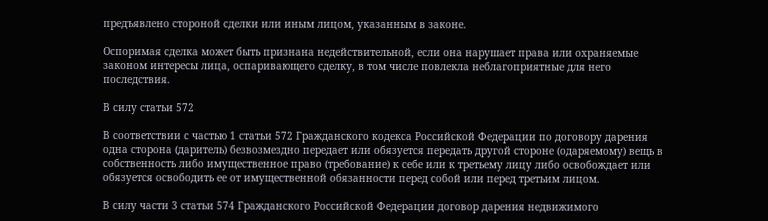предъявлено стороной сделки или иным лицом, указанным в законе.

Оспоримая сделка может быть признана недействительной, если она нарушает права или охраняемые законом интересы лица, оспаривающего сделку, в том числе повлекла неблагоприятные для него последствия.

В силу статьи 572

В соответствии с частью 1 статьи 572 Гражданского кодекса Российской Федерации по договору дарения одна сторона (даритель) безвозмездно передает или обязуется передать другой стороне (одаряемому) вещь в собственность либо имущественное право (требование) к себе или к третьему лицу либо освобождает или обязуется освободить ее от имущественной обязанности перед собой или перед третьим лицом.

В силу части 3 статьи 574 Гражданского Российской Федерации договор дарения недвижимого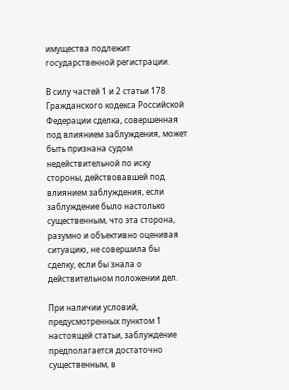имущества подлежит государственной регистрации.

В силу частей 1 и 2 статьи 178 Гражданского кодекса Российской Федерации сделка, совершенная под влиянием заблуждения, может быть признана судом недействительной по иску стороны, действовавшей под влиянием заблуждения, если заблуждение было настолько существенным, что эта сторона, разумно и объективно оценивая ситуацию, не совершила бы сделку, если бы знала о действительном положении дел.

При наличии условий, предусмотренных пунктом 1 настоящей статьи, заблуждение предполагается достаточно существенным, в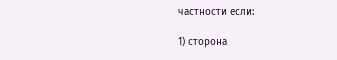частности если:

1) сторона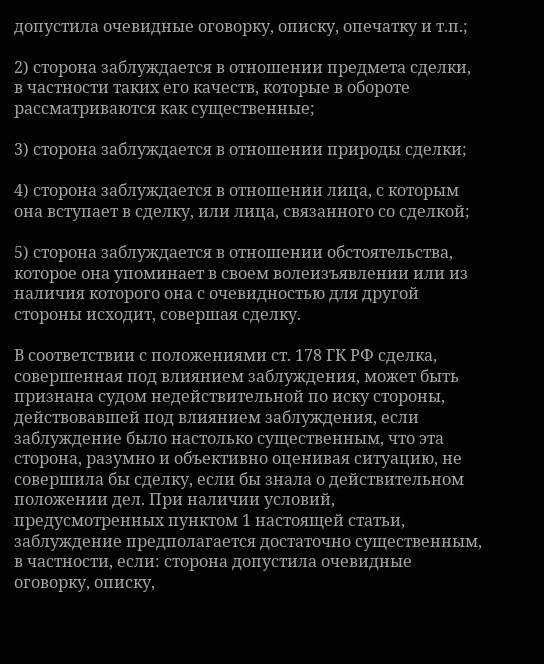допустила очевидные оговорку, описку, опечатку и т.п.;

2) сторона заблуждается в отношении предмета сделки, в частности таких его качеств, которые в обороте рассматриваются как существенные;

3) сторона заблуждается в отношении природы сделки;

4) сторона заблуждается в отношении лица, с которым она вступает в сделку, или лица, связанного со сделкой;

5) сторона заблуждается в отношении обстоятельства, которое она упоминает в своем волеизъявлении или из наличия которого она с очевидностью для другой стороны исходит, совершая сделку.

В соответствии с положениями ст. 178 ГК РФ сделка, совершенная под влиянием заблуждения, может быть признана судом недействительной по иску стороны, действовавшей под влиянием заблуждения, если заблуждение было настолько существенным, что эта сторона, разумно и объективно оценивая ситуацию, не совершила бы сделку, если бы знала о действительном положении дел. При наличии условий, предусмотренных пунктом 1 настоящей статьи, заблуждение предполагается достаточно существенным, в частности, если: сторона допустила очевидные оговорку, описку,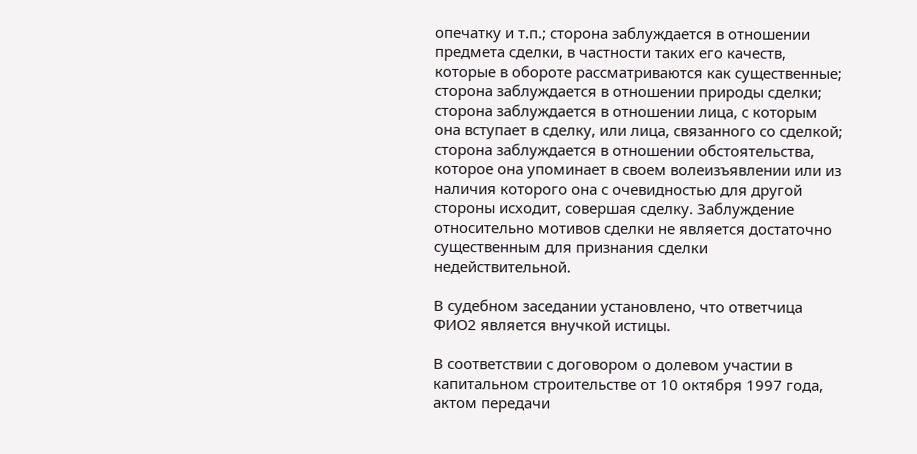опечатку и т.п.; сторона заблуждается в отношении предмета сделки, в частности таких его качеств, которые в обороте рассматриваются как существенные; сторона заблуждается в отношении природы сделки; сторона заблуждается в отношении лица, с которым она вступает в сделку, или лица, связанного со сделкой; сторона заблуждается в отношении обстоятельства, которое она упоминает в своем волеизъявлении или из наличия которого она с очевидностью для другой стороны исходит, совершая сделку. Заблуждение относительно мотивов сделки не является достаточно существенным для признания сделки недействительной.

В судебном заседании установлено, что ответчица ФИО2 является внучкой истицы.

В соответствии с договором о долевом участии в капитальном строительстве от 10 октября 1997 года, актом передачи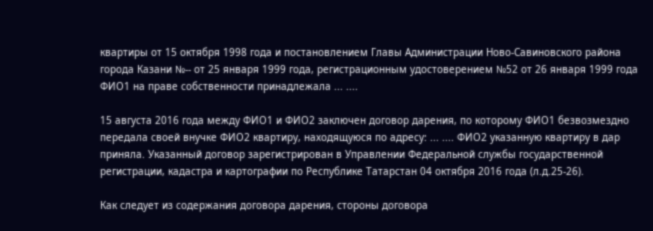квартиры от 15 октября 1998 года и постановлением Главы Администрации Ново-Савиновского района города Казани №-- от 25 января 1999 года, регистрационным удостоверением №52 от 26 января 1999 года ФИО1 на праве собственности принадлежала ... ....

15 августа 2016 года между ФИО1 и ФИО2 заключен договор дарения, по которому ФИО1 безвозмездно передала своей внучке ФИО2 квартиру, находящуюся по адресу: ... .... ФИО2 указанную квартиру в дар приняла. Указанный договор зарегистрирован в Управлении Федеральной службы государственной регистрации, кадастра и картографии по Республике Татарстан 04 октября 2016 года (л.д.25-26).

Как следует из содержания договора дарения, стороны договора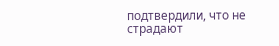подтвердили, что не страдают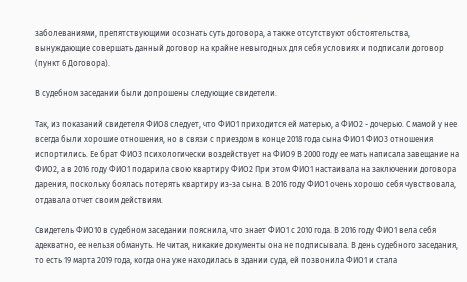заболеваниями, препятствующими осознать суть договора, а также отсутствуют обстоятельства, вынуждающие совершать данный договор на крайне невыгодных для себя условиях и подписали договор (пункт 6 Договора).

В судебном заседании были допрошены следующие свидетели.

Так, из показаний свидетеля ФИО8 следует, что ФИО1 приходится ей матерью, а ФИО2 - дочерью. С мамой у нее всегда были хорошие отношения, но в связи с приездом в конце 2018 года сына ФИО1 ФИО3 отношения испортились. Ее брат ФИО3 психологически воздействует на ФИО9 В 2000 году ее мать написала завещание на ФИО2, а в 2016 году ФИО1 подарила свою квартиру ФИО2 При этом ФИО1 настаивала на заключении договора дарения, поскольку боялась потерять квартиру из-за сына. В 2016 году ФИО1 очень хорошо себя чувствовала, отдавала отчет своим действиям.

Свидетель ФИО10 в судебном заседании пояснила, что знает ФИО1 с 2010 года. В 2016 году ФИО1 вела себя адекватно, ее нельзя обмануть. Не читая, никакие документы она не подписывала. В день судебного заседания, то есть 19 марта 2019 года, когда она уже находилась в здании суда, ей позвонила ФИО1 и стала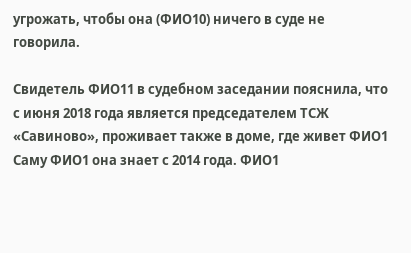угрожать, чтобы она (ФИО10) ничего в суде не говорила.

Свидетель ФИО11 в судебном заседании пояснила, что с июня 2018 года является председателем ТСЖ «Савиново», проживает также в доме, где живет ФИО1 Саму ФИО1 она знает с 2014 года. ФИО1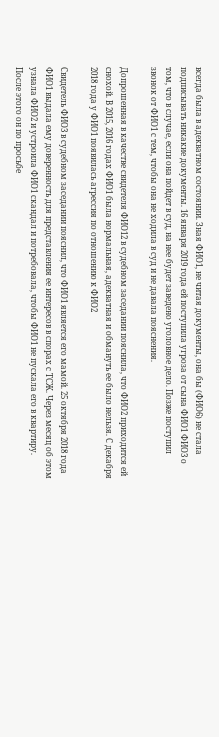всегда была в адекватном состоянии. Зная ФИО1, не читая документы, она бы (ФИО6) не стала подписывать никакие документы. 16 января 2019 года ей поступила угроза от сына ФИО1 ФИО3 о том, что в случае, если она пойдет в суд, на нее будет заведено уголовное дело. Позже поступил звонок от ФИО1 с тем, чтобы она не ходила в суд и не давала пояснения.

Допрошенная в качестве свидетеля ФИО12 в судебном заседании пояснила, что ФИО2 приходится ей снохой. В 2015, 2016 годах ФИО1 была нормальная, адекватная и обмануть ее было нельзя. С декабря 2018 года у ФИО1 появилась агрессия по отношению к ФИО2

Свидетель ФИО3 в судебном заседании пояснил, что ФИО1 является его мамой. 25 октября 2018 года ФИО1 выдала ему доверенность для представления ее интересов в спорах с ТСЖ. Через месяц об этом узнала ФИО2 и устроила ФИО1 скандал и потребовала, чтобы ФИО1 не пускала его в квартиру. После этого он по просьбе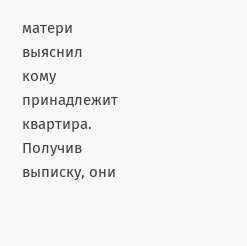матери выяснил кому принадлежит квартира. Получив выписку, они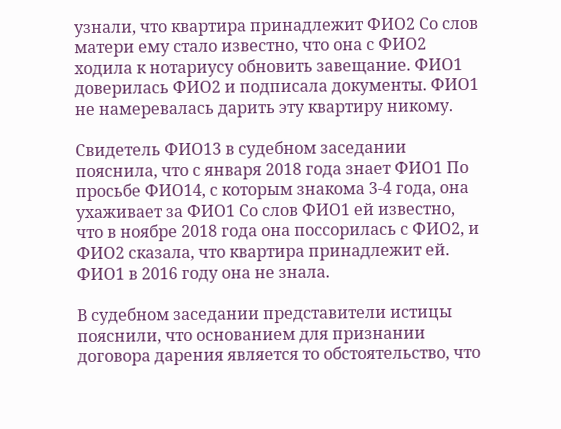узнали, что квартира принадлежит ФИО2 Со слов матери ему стало известно, что она с ФИО2 ходила к нотариусу обновить завещание. ФИО1 доверилась ФИО2 и подписала документы. ФИО1 не намеревалась дарить эту квартиру никому.

Свидетель ФИО13 в судебном заседании пояснила, что с января 2018 года знает ФИО1 По просьбе ФИО14, с которым знакома 3-4 года, она ухаживает за ФИО1 Со слов ФИО1 ей известно, что в ноябре 2018 года она поссорилась с ФИО2, и ФИО2 сказала, что квартира принадлежит ей. ФИО1 в 2016 году она не знала.

В судебном заседании представители истицы пояснили, что основанием для признании договора дарения является то обстоятельство, что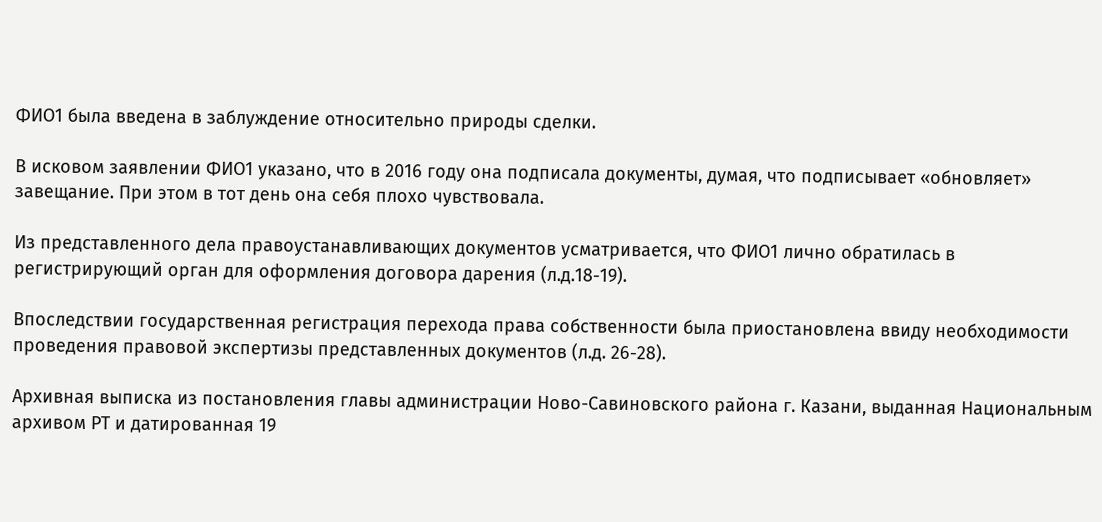ФИО1 была введена в заблуждение относительно природы сделки.

В исковом заявлении ФИО1 указано, что в 2016 году она подписала документы, думая, что подписывает «обновляет» завещание. При этом в тот день она себя плохо чувствовала.

Из представленного дела правоустанавливающих документов усматривается, что ФИО1 лично обратилась в регистрирующий орган для оформления договора дарения (л.д.18-19).

Впоследствии государственная регистрация перехода права собственности была приостановлена ввиду необходимости проведения правовой экспертизы представленных документов (л.д. 26-28).

Архивная выписка из постановления главы администрации Ново-Савиновского района г. Казани, выданная Национальным архивом РТ и датированная 19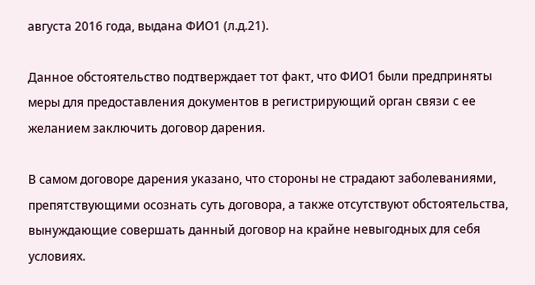августа 2016 года, выдана ФИО1 (л.д.21).

Данное обстоятельство подтверждает тот факт, что ФИО1 были предприняты меры для предоставления документов в регистрирующий орган связи с ее желанием заключить договор дарения.

В самом договоре дарения указано, что стороны не страдают заболеваниями, препятствующими осознать суть договора, а также отсутствуют обстоятельства, вынуждающие совершать данный договор на крайне невыгодных для себя условиях.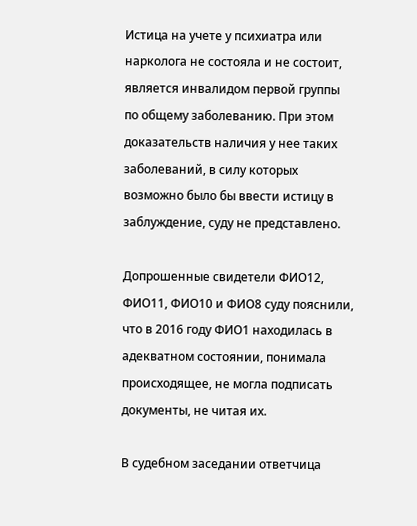Истица на учете у психиатра или нарколога не состояла и не состоит, является инвалидом первой группы по общему заболеванию. При этом доказательств наличия у нее таких заболеваний, в силу которых возможно было бы ввести истицу в заблуждение, суду не представлено.

Допрошенные свидетели ФИО12, ФИО11, ФИО10 и ФИО8 суду пояснили, что в 2016 году ФИО1 находилась в адекватном состоянии, понимала происходящее, не могла подписать документы, не читая их.

В судебном заседании ответчица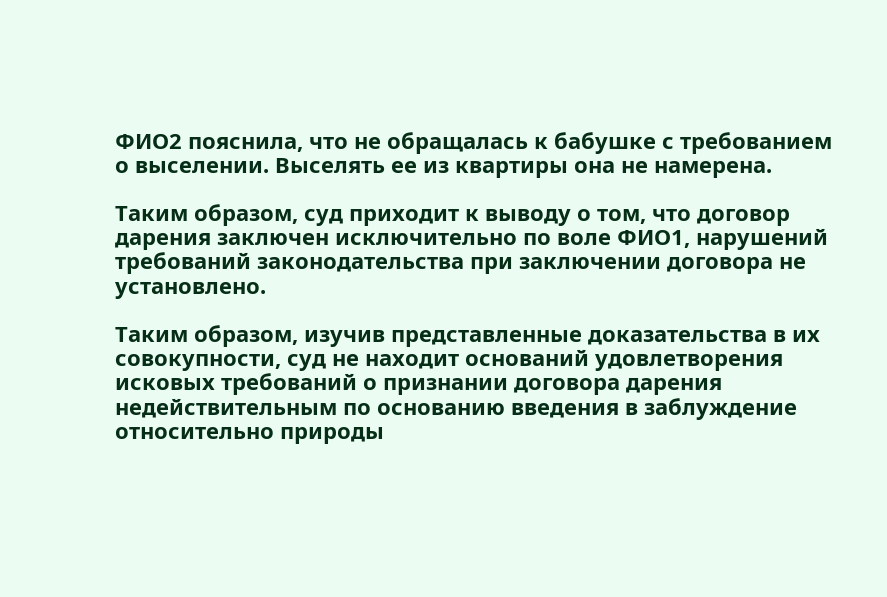ФИО2 пояснила, что не обращалась к бабушке с требованием о выселении. Выселять ее из квартиры она не намерена.

Таким образом, суд приходит к выводу о том, что договор дарения заключен исключительно по воле ФИО1, нарушений требований законодательства при заключении договора не установлено.

Таким образом, изучив представленные доказательства в их совокупности, суд не находит оснований удовлетворения исковых требований о признании договора дарения недействительным по основанию введения в заблуждение относительно природы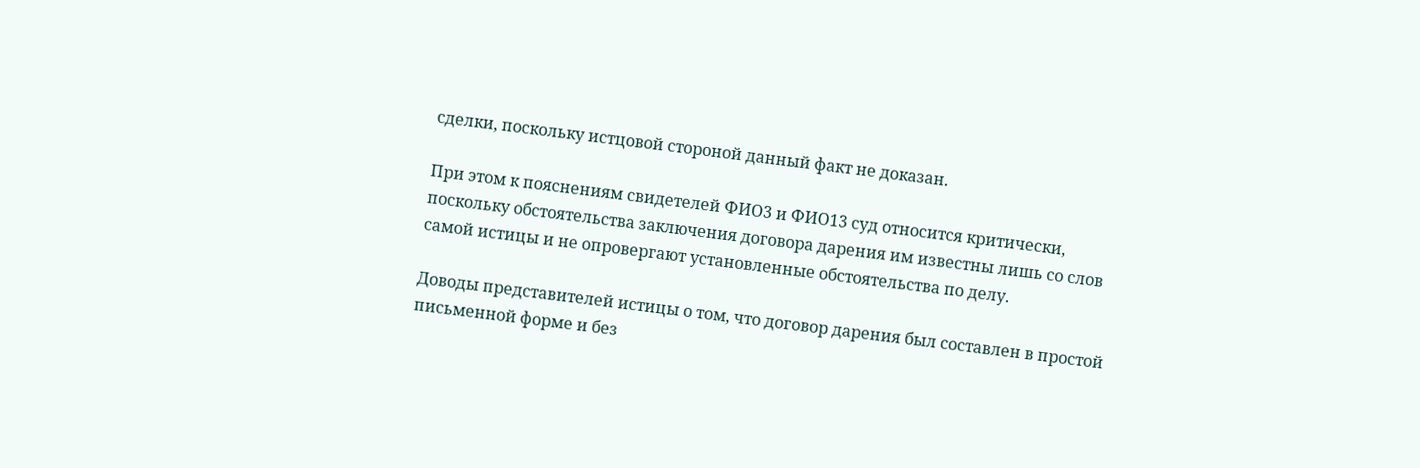сделки, поскольку истцовой стороной данный факт не доказан.

При этом к пояснениям свидетелей ФИО3 и ФИО13 суд относится критически, поскольку обстоятельства заключения договора дарения им известны лишь со слов самой истицы и не опровергают установленные обстоятельства по делу.

Доводы представителей истицы о том, что договор дарения был составлен в простой письменной форме и без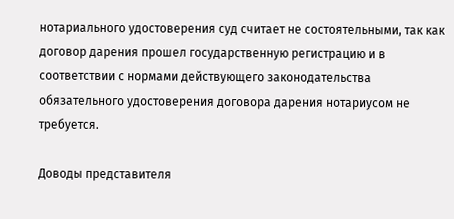нотариального удостоверения суд считает не состоятельными, так как договор дарения прошел государственную регистрацию и в соответствии с нормами действующего законодательства обязательного удостоверения договора дарения нотариусом не требуется.

Доводы представителя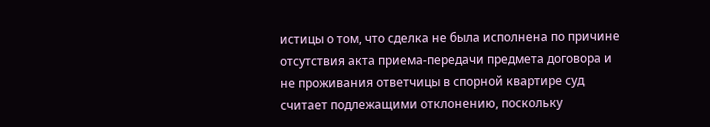истицы о том, что сделка не была исполнена по причине отсутствия акта приема-передачи предмета договора и не проживания ответчицы в спорной квартире суд считает подлежащими отклонению, поскольку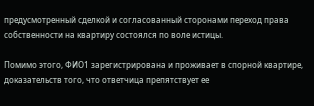предусмотренный сделкой и согласованный сторонами переход права собственности на квартиру состоялся по воле истицы.

Помимо этого, ФИО1 зарегистрирована и проживает в спорной квартире, доказательств того, что ответчица препятствует ее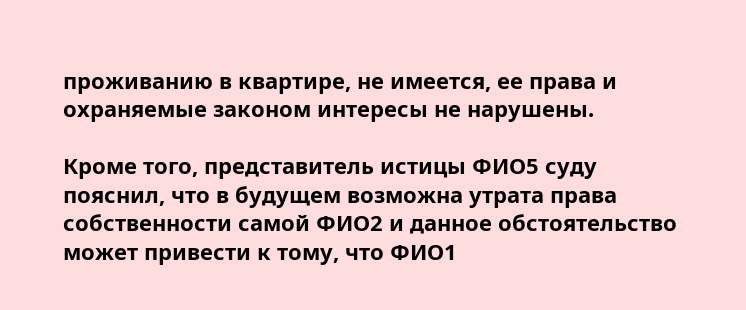проживанию в квартире, не имеется, ее права и охраняемые законом интересы не нарушены.

Кроме того, представитель истицы ФИО5 суду пояснил, что в будущем возможна утрата права собственности самой ФИО2 и данное обстоятельство может привести к тому, что ФИО1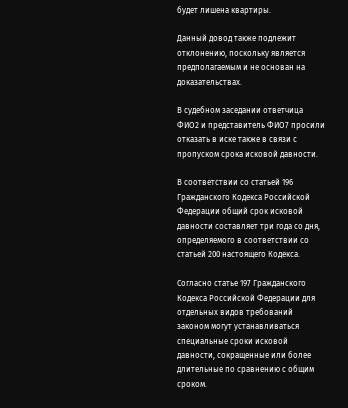будет лишена квартиры.

Данный довод также подлежит отклонению, поскольку является предполагаемым и не основан на доказательствах.

В судебном заседании ответчица ФИО2 и представитель ФИО7 просили отказать в иске также в связи с пропуском срока исковой давности.

В соответствии со статьей 196 Гражданского Кодекса Российской Федерации общий срок исковой давности составляет три года со дня, определяемого в соответствии со статьей 200 настоящего Кодекса.

Согласно статье 197 Гражданского Кодекса Российской Федерации для отдельных видов требований законом могут устанавливаться специальные сроки исковой давности, сокращенные или более длительные по сравнению с общим сроком.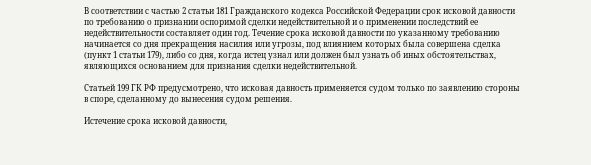В соответствии с частью 2 статьи 181 Гражданского кодекса Российской Федерации срок исковой давности по требованию о признании оспоримой сделки недействительной и о применении последствий ее недействительности составляет один год. Течение срока исковой давности по указанному требованию начинается со дня прекращения насилия или угрозы, под влиянием которых была совершена сделка (пункт 1 статьи 179), либо со дня, когда истец узнал или должен был узнать об иных обстоятельствах, являющихся основанием для признания сделки недействительной.

Статьей 199 ГК РФ предусмотрено, что исковая давность применяется судом только по заявлению стороны в споре, сделанному до вынесения судом решения.

Истечение срока исковой давности,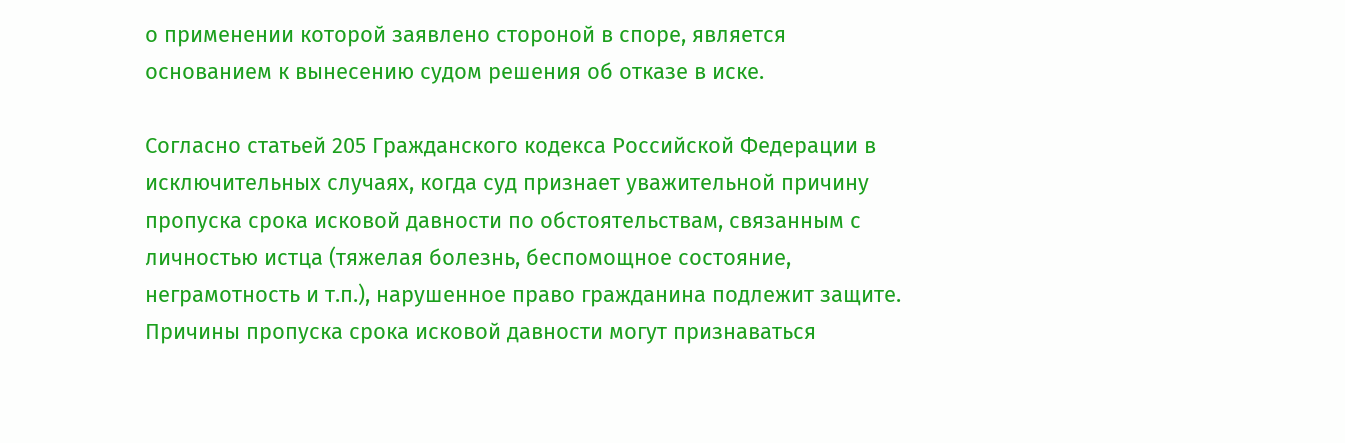о применении которой заявлено стороной в споре, является основанием к вынесению судом решения об отказе в иске.

Согласно статьей 205 Гражданского кодекса Российской Федерации в исключительных случаях, когда суд признает уважительной причину пропуска срока исковой давности по обстоятельствам, связанным с личностью истца (тяжелая болезнь, беспомощное состояние, неграмотность и т.п.), нарушенное право гражданина подлежит защите. Причины пропуска срока исковой давности могут признаваться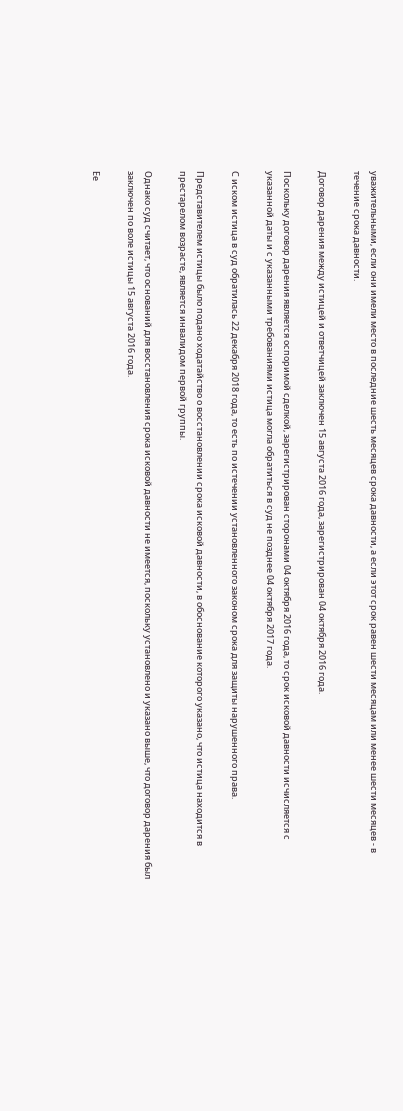уважительными, если они имели место в последние шесть месяцев срока давности, а если этот срок равен шести месяцам или менее шести месяцев - в течение срока давности.

Договор дарения между истицей и ответчицей заключен 15 августа 2016 года, зарегистрирован 04 октября 2016 года.

Поскольку договор дарения является оспоримой сделкой, зарегистрирован сторонами 04 октября 2016 года, то срок исковой давности исчисляется с указанной даты и с указанными требованиями истица могла обратиться в суд не позднее 04 октября 2017 года.

С иском истица в суд обратилась 22 декабря 2018 года, то есть по истечении установленного законом срока для защиты нарушенного права.

Представителем истицы было подано ходатайство о восстановлении срока исковой давности, в обоснование которого указано, что истица находится в престарелом возрасте, является инвалидом первой группы.

Однако суд считает, что оснований для восстановления срока исковой давности не имеется, поскольку установлено и указано выше, что договор дарения был заключен по воле истицы 15 августа 2016 года.

Ее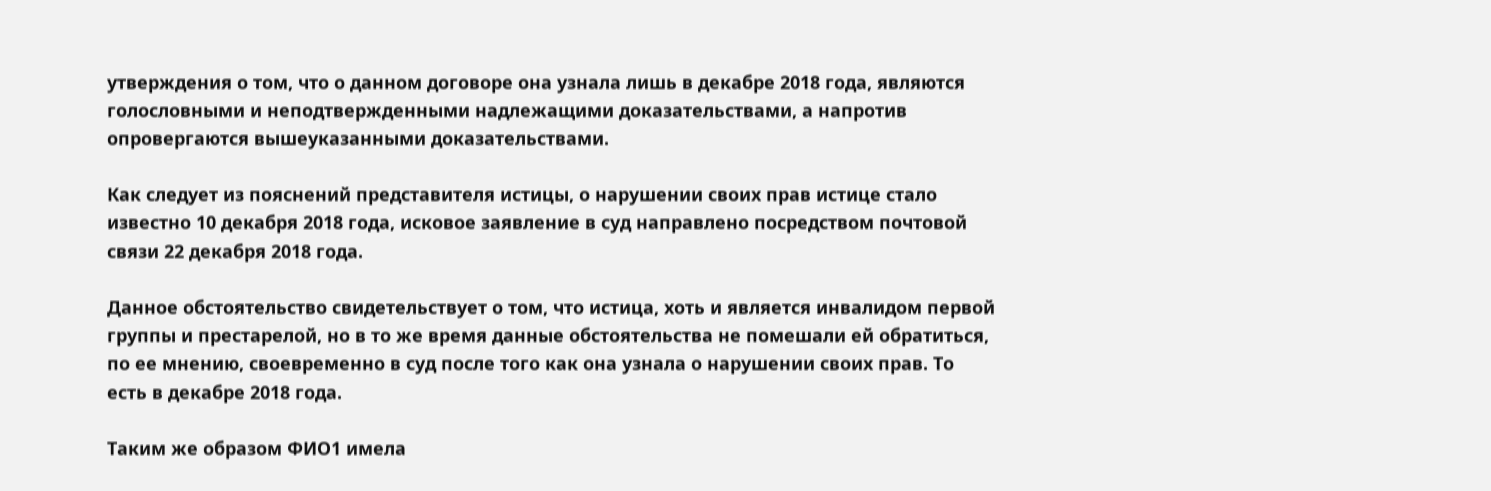утверждения о том, что о данном договоре она узнала лишь в декабре 2018 года, являются голословными и неподтвержденными надлежащими доказательствами, а напротив опровергаются вышеуказанными доказательствами.

Как следует из пояснений представителя истицы, о нарушении своих прав истице стало известно 10 декабря 2018 года, исковое заявление в суд направлено посредством почтовой связи 22 декабря 2018 года.

Данное обстоятельство свидетельствует о том, что истица, хоть и является инвалидом первой группы и престарелой, но в то же время данные обстоятельства не помешали ей обратиться, по ее мнению, своевременно в суд после того как она узнала о нарушении своих прав. То есть в декабре 2018 года.

Таким же образом ФИО1 имела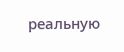реальную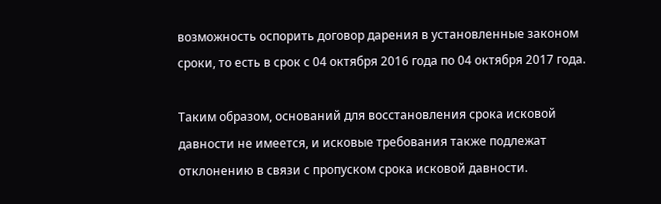возможность оспорить договор дарения в установленные законом сроки, то есть в срок с 04 октября 2016 года по 04 октября 2017 года.

Таким образом, оснований для восстановления срока исковой давности не имеется, и исковые требования также подлежат отклонению в связи с пропуском срока исковой давности.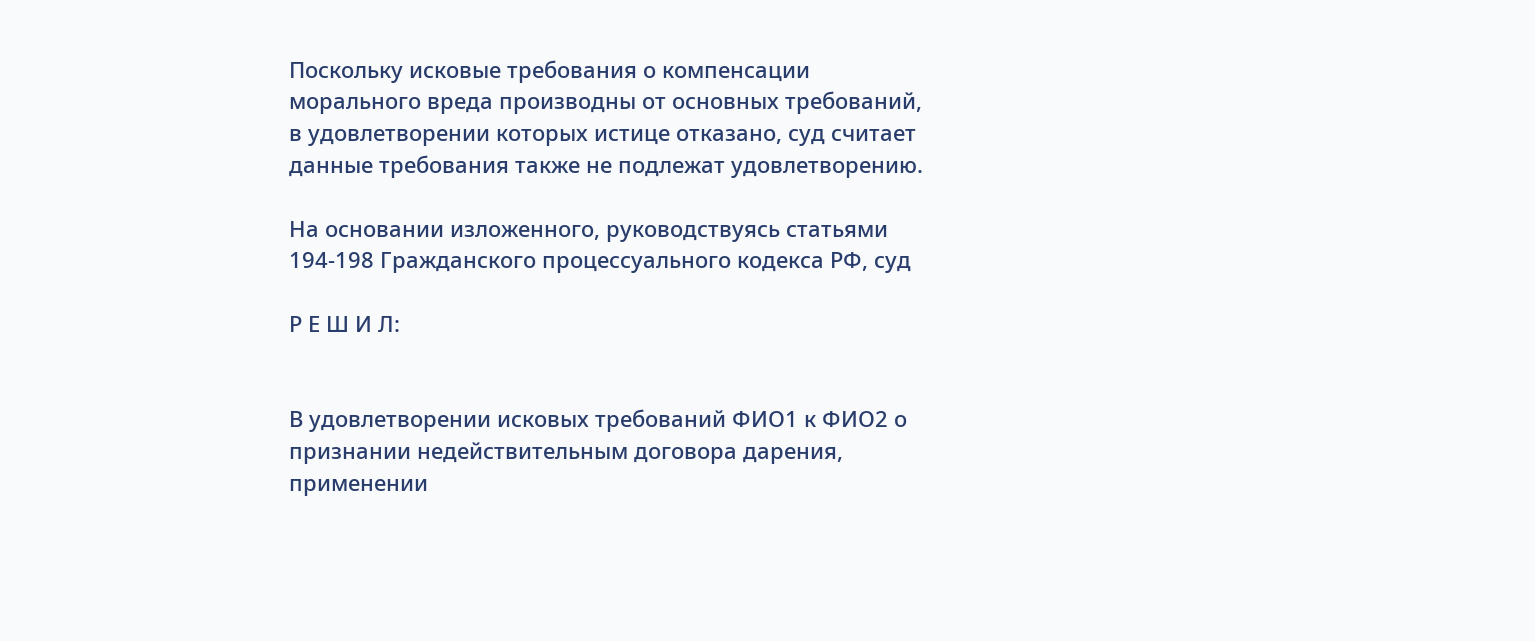Поскольку исковые требования о компенсации морального вреда производны от основных требований, в удовлетворении которых истице отказано, суд считает данные требования также не подлежат удовлетворению.

На основании изложенного, руководствуясь статьями 194-198 Гражданского процессуального кодекса РФ, суд

Р Е Ш И Л:


В удовлетворении исковых требований ФИО1 к ФИО2 о признании недействительным договора дарения, применении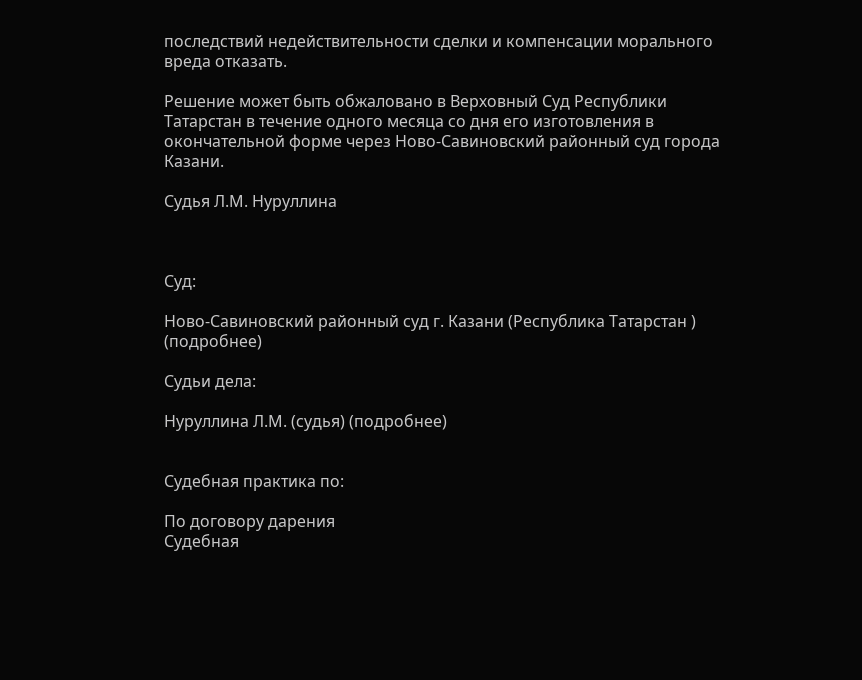последствий недействительности сделки и компенсации морального вреда отказать.

Решение может быть обжаловано в Верховный Суд Республики Татарстан в течение одного месяца со дня его изготовления в окончательной форме через Ново-Савиновский районный суд города Казани.

Судья Л.М. Нуруллина



Суд:

Ново-Савиновский районный суд г. Казани (Республика Татарстан ) (подробнее)

Судьи дела:

Нуруллина Л.М. (судья) (подробнее)


Судебная практика по:

По договору дарения
Судебная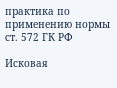практика по применению нормы ст. 572 ГК РФ

Исковая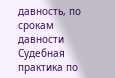давность, по срокам давности
Судебная практика по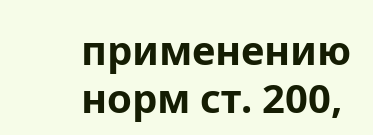применению норм ст. 200,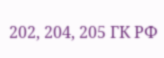202, 204, 205 ГК РФ